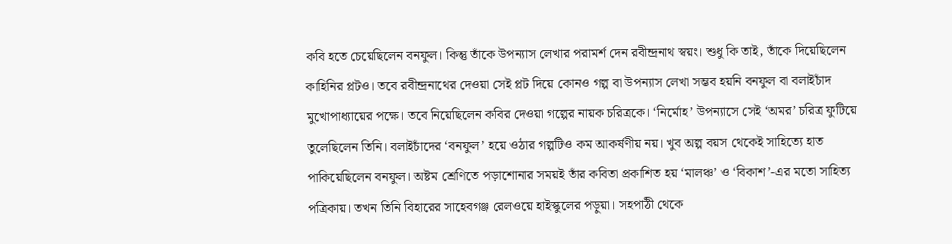কবি হতে চেয়েছিলেন বনফুল। কিন্তু তাঁকে উপন্যাস লেখার পরামর্শ দেন রবীন্দ্রনাথ স্বয়ং। শুধু কি তাই, তাঁকে দিয়েছিলেন কাহিনির প্লটও। তবে রবীন্দ্রনাথের দেওয়া সেই প্লট দিয়ে কোনও গল্প বা উপন্যাস লেখা সম্ভব হয়নি বনফুল বা বলাইচাঁদ মুখোপাধ্যায়ের পক্ষে। তবে নিয়েছিলেন কবির দেওয়া গল্পের নায়ক চরিত্রকে। ‘নির্মোহ’ উপন্যাসে সেই ‘অমর’ চরিত্র ফুটিয়ে তুলেছিলেন তিনি। বলাইচাঁদের ‘বনফুল’ হয়ে ওঠার গল্পটিও কম আকর্ষণীয় নয়। খুব অল্প বয়স থেকেই সাহিত্যে হাত পাকিয়েছিলেন বনফুল। অষ্টম শ্রেণিতে পড়াশোনার সময়ই তাঁর কবিতা প্রকাশিত হয় ‘মালঞ্চ’ ও ‘বিকাশ’-এর মতো সাহিত্য পত্রিকায়। তখন তিনি বিহারের সাহেবগঞ্জ রেলওয়ে হাইস্কুলের পড়ুয়া। সহপাঠী থেকে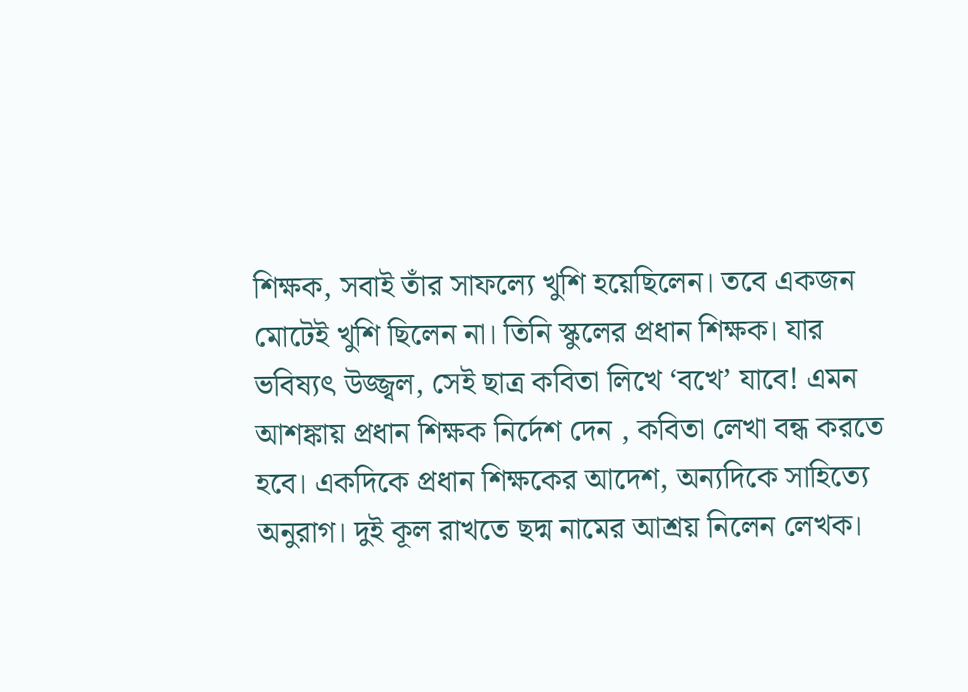শিক্ষক, সবাই তাঁর সাফল্যে খুশি হয়েছিলেন। তবে একজন মোটেই খুশি ছিলেন না। তিনি স্কুলের প্রধান শিক্ষক। যার ভবিষ্যৎ উজ্জ্বল, সেই ছাত্র কবিতা লিখে ‘বখে’ যাবে! এমন আশঙ্কায় প্রধান শিক্ষক নির্দেশ দেন , কবিতা লেখা বন্ধ করতে হবে। একদিকে প্রধান শিক্ষকের আদেশ, অন্যদিকে সাহিত্যে অনুরাগ। দুই কূল রাখতে ছদ্ম নামের আশ্রয় নিলেন লেখক।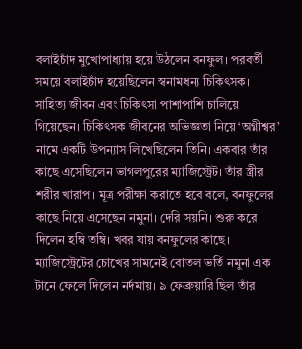বলাইচাঁদ মুখোপাধ্যায় হয়ে উঠলেন বনফুল। পরবর্তী সময়ে বলাইচাঁদ হয়েছিলেন স্বনামধন্য চিকিৎসক। সাহিত্য জীবন এবং চিকিৎসা পাশাপাশি চালিয়ে গিয়েছেন। চিকিৎসক জীবনের অভিজ্ঞতা নিয়ে ‘অগ্নীশ্বর’ নামে একটি উপন্যাস লিখেছিলেন তিনি। একবার তাঁর কাছে এসেছিলেন ভাগলপুরের ম্যাজিস্ট্রেট। তাঁর স্ত্রীর শরীর খারাপ। মূত্র পরীক্ষা করাতে হবে বলে, বনফুলের কাছে নিয়ে এসেছেন নমুনা। দেরি সয়নি। শুরু করে দিলেন হম্বি তম্বি। খবর যায় বনফুলের কাছে। ম্যাজিস্ট্রেটের চোখের সামনেই বোতল ভর্তি নমুনা এক টানে ফেলে দিলেন নর্দমায়। ৯ ফেব্রুয়ারি ছিল তাঁর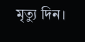মৃত্যু দিন।